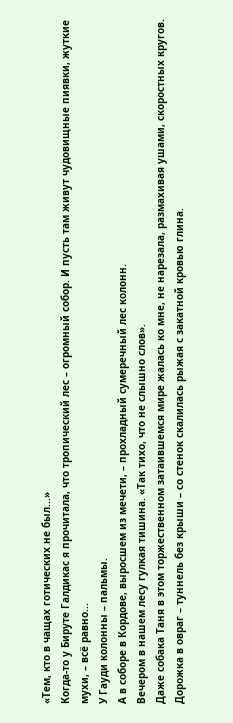«Тем, кто в чащах готических не был...»
Когда-то у Бируте Галдикас я прочитала, что тропический лес – огромный собор. И пусть там живут чудовищные пиявки, жуткие мухи, – всё равно...
У Гауди колонны – пальмы.
А в соборе в Кордове, выросшем из мечети, – прохладный сумеречный лес колонн.
Вечером в нашем лесу гулкая тишина. «Так тихо, что не слышно слов».
Даже собака Таня в этом торжественном затаившемся мире жалась ко мне, не нарезала, размахивая ушами, скоростных кругов.
Дорожка в овраг – туннель без крыши – со стенок скалилась рыжая с закатной кровью глина.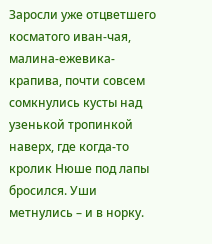Заросли уже отцветшего косматого иван-чая, малина-ежевика-крапива, почти совсем сомкнулись кусты над узенькой тропинкой наверх, где когда-то кролик Нюше под лапы бросился. Уши метнулись – и в норку.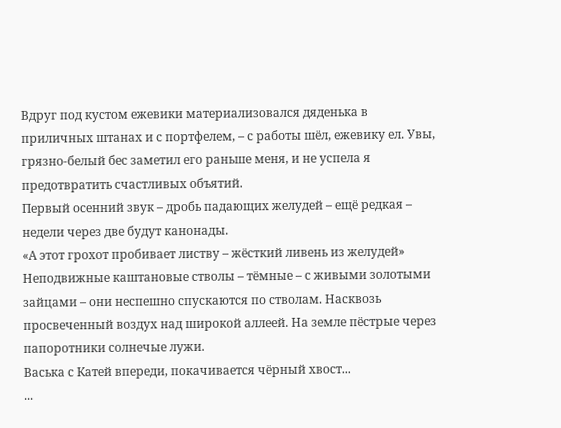Вдруг под кустом ежевики материализовался дяденька в приличных штанах и с портфелем, – с работы шёл, ежевику ел. Увы, грязно-белый бес заметил его раньше меня, и не успела я предотвратить счастливых объятий.
Первый осенний звук – дробь падающих желудей – ещё редкая – недели через две будут канонады.
«А этот грохот пробивает листву – жёсткий ливень из желудей»
Неподвижные каштановые стволы – тёмные – с живыми золотыми зайцами – они неспешно спускаются по стволам. Насквозь просвеченный воздух над широкой аллеей. На земле пёстрые через папоротники солнечые лужи.
Васька с Катей впереди, покачивается чёрный хвост...
...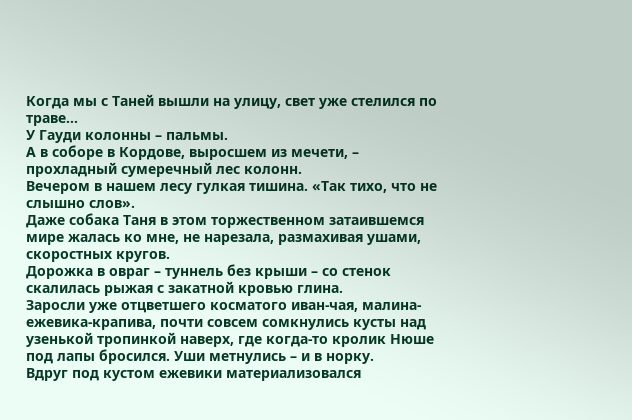Когда мы с Таней вышли на улицу, свет уже стелился по траве...
У Гауди колонны – пальмы.
А в соборе в Кордове, выросшем из мечети, – прохладный сумеречный лес колонн.
Вечером в нашем лесу гулкая тишина. «Так тихо, что не слышно слов».
Даже собака Таня в этом торжественном затаившемся мире жалась ко мне, не нарезала, размахивая ушами, скоростных кругов.
Дорожка в овраг – туннель без крыши – со стенок скалилась рыжая с закатной кровью глина.
Заросли уже отцветшего косматого иван-чая, малина-ежевика-крапива, почти совсем сомкнулись кусты над узенькой тропинкой наверх, где когда-то кролик Нюше под лапы бросился. Уши метнулись – и в норку.
Вдруг под кустом ежевики материализовался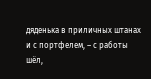дяденька в приличных штанах и с портфелем, – с работы шёл,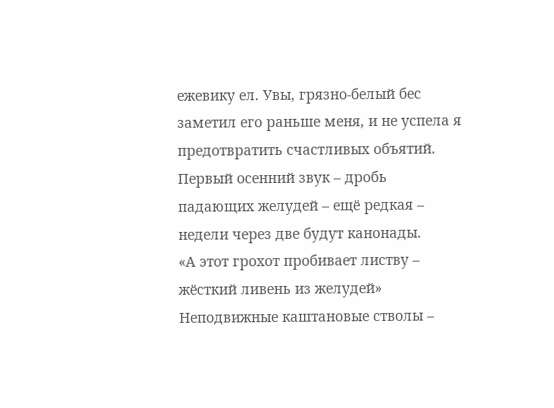ежевику ел. Увы, грязно-белый бес заметил его раньше меня, и не успела я предотвратить счастливых объятий.
Первый осенний звук – дробь падающих желудей – ещё редкая – недели через две будут канонады.
«А этот грохот пробивает листву – жёсткий ливень из желудей»
Неподвижные каштановые стволы –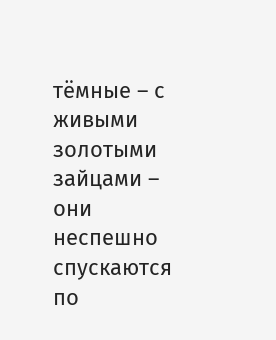тёмные – с живыми золотыми зайцами – они неспешно спускаются по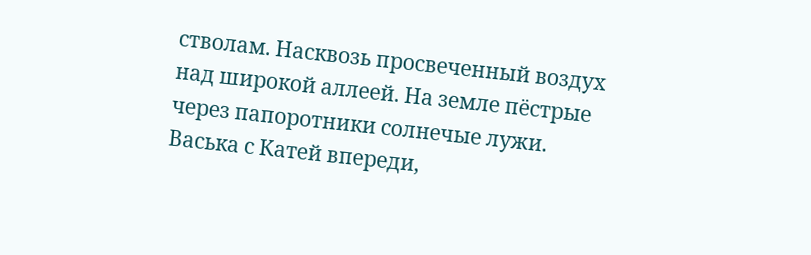стволам. Насквозь просвеченный воздух над широкой аллеей. На земле пёстрые через папоротники солнечые лужи.
Васька с Катей впереди,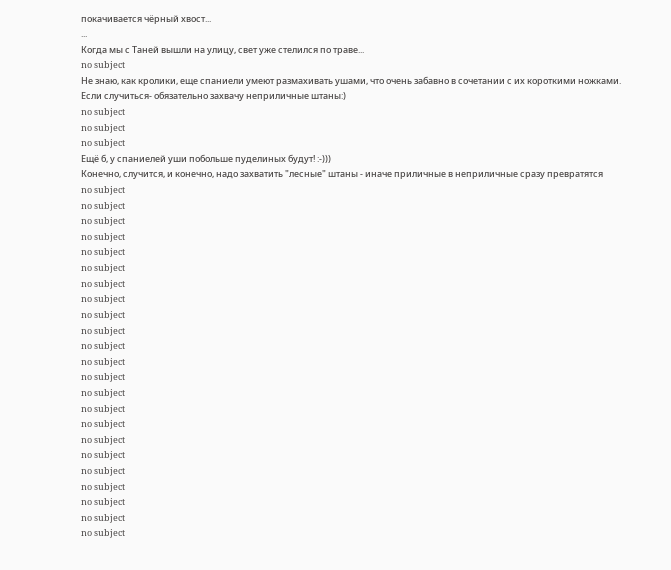покачивается чёрный хвост...
...
Когда мы с Таней вышли на улицу, свет уже стелился по траве...
no subject
Не знаю, как кролики, еще спаниели умеют размахивать ушами, что очень забавно в сочетании с их короткими ножками.
Если случиться- обязательно захвачу неприличные штаны:)
no subject
no subject
no subject
Ещё б, у спаниелей уши побольше пуделиных будут! :-)))
Конечно, случится, и конечно, надо захватить "лесные" штаны - иначе приличные в неприличные сразу превратятся
no subject
no subject
no subject
no subject
no subject
no subject
no subject
no subject
no subject
no subject
no subject
no subject
no subject
no subject
no subject
no subject
no subject
no subject
no subject
no subject
no subject
no subject
no subject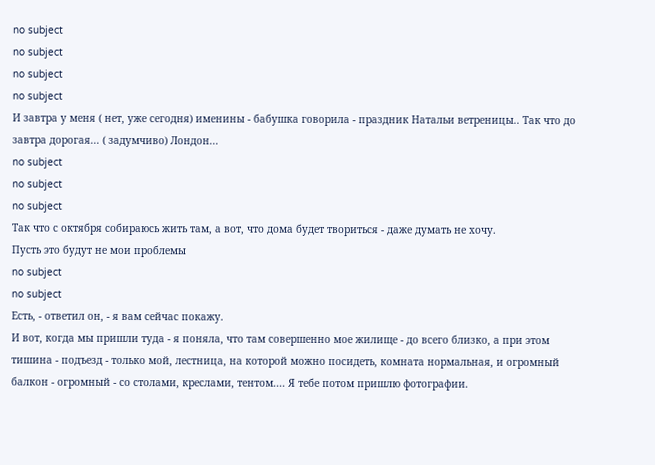no subject
no subject
no subject
no subject
И завтра у меня ( нет, уже сегодня) именины - бабушка говорила - праздник Натальи ветреницы.. Так что до завтра дорогая... ( задумчиво) Лондон...
no subject
no subject
no subject
Так что с октября собираюсь жить там, а вот, что дома будет твориться - даже думать не хочу.
Пусть это будут не мои проблемы
no subject
no subject
Есть, - ответил он, - я вам сейчас покажу.
И вот, когда мы пришли туда - я поняла, что там совершенно мое жилище - до всего близко, а при этом тишина - подъезд - только мой, лестница, на которой можно посидеть, комната нормальная, и огромный балкон - огромный - со столами, креслами, тентом.... Я тебе потом пришлю фотографии.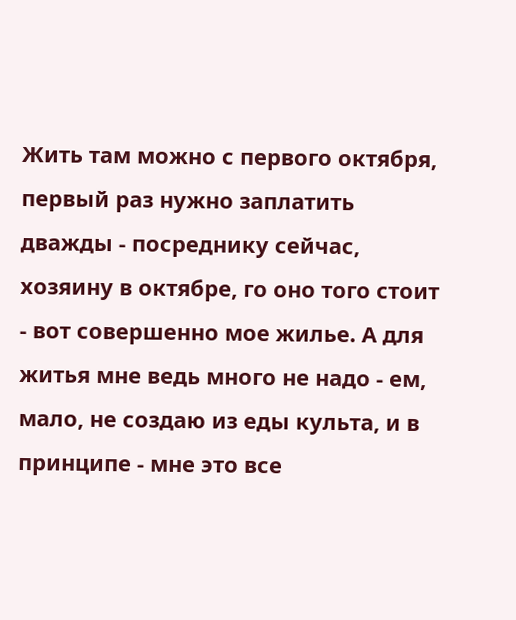Жить там можно с первого октября, первый раз нужно заплатить дважды - посреднику сейчас, хозяину в октябре, го оно того стоит - вот совершенно мое жилье. А для житья мне ведь много не надо - ем, мало, не создаю из еды культа, и в принципе - мне это все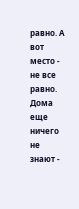равно. А вот место - не все равно.
Дома еще ничего не знают -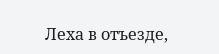Леха в отъезде,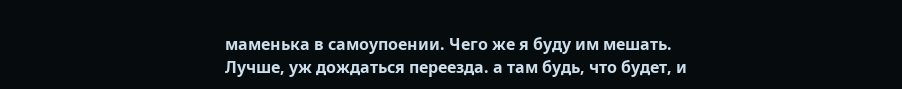маменька в самоупоении. Чего же я буду им мешать. Лучше, уж дождаться переезда. а там будь, что будет, и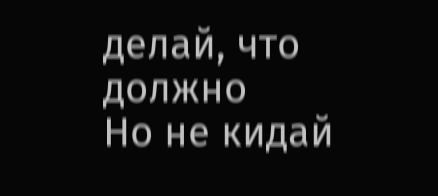делай, что должно
Но не кидай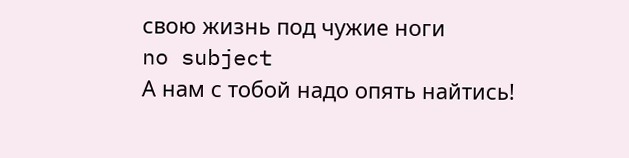свою жизнь под чужие ноги
no subject
А нам с тобой надо опять найтись!